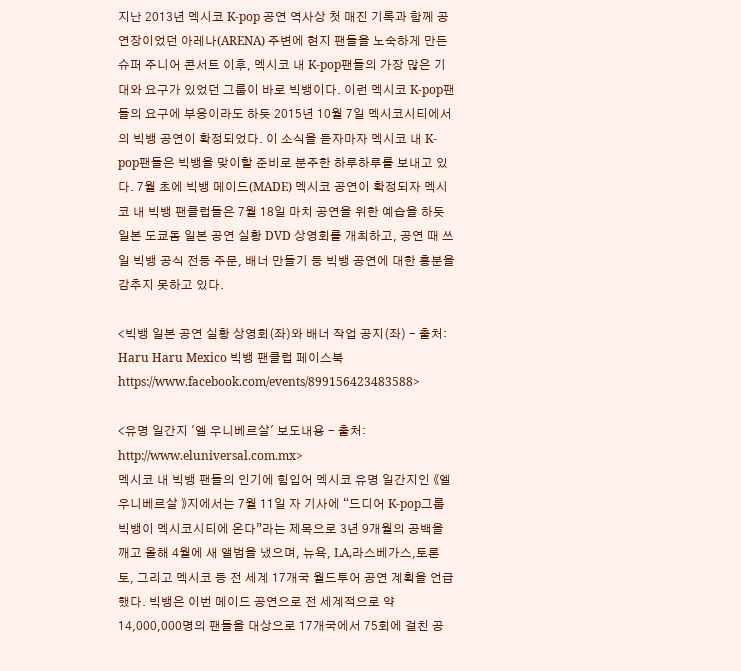지난 2013년 멕시코 K-pop 공연 역사상 첫 매진 기록과 함께 공연장이었던 아레나(ARENA) 주변에 현지 팬들을 노숙하게 만든 슈퍼 주니어 콘서트 이후, 멕시코 내 K-pop팬들의 가장 많은 기대와 요구가 있었던 그룹이 바로 빅뱅이다. 이런 멕시코 K-pop팬들의 요구에 부응이라도 하듯 2015년 10월 7일 멕시코시티에서의 빅뱅 공연이 확정되었다. 이 소식을 듣자마자 멕시코 내 K-pop팬들은 빅뱅을 맞이할 준비로 분주한 하루하루를 보내고 있다. 7월 초에 빅뱅 메이드(MADE) 멕시코 공연이 확정되자 멕시코 내 빅뱅 팬클럽들은 7월 18일 마치 공연을 위한 예습을 하듯 일본 도쿄돔 일본 공연 실황 DVD 상영회를 개최하고, 공연 때 쓰일 빅뱅 공식 전등 주문, 배너 만들기 등 빅뱅 공연에 대한 흥분을 감추지 못하고 있다.

<빅뱅 일본 공연 실황 상영회(좌)와 배너 작업 공지(좌) - 출처: Haru Haru Mexico 빅뱅 팬클럽 페이스북 https://www.facebook.com/events/899156423483588>

<유명 일간지 '엘 우니베르살' 보도내용 - 출처: http://www.eluniversal.com.mx>
멕시코 내 빅뱅 팬들의 인기에 힘입어 멕시코 유명 일간지인 《엘 우니베르살 》지에서는 7월 11일 자 기사에 “드디어 K-pop그룹 빅뱅이 멕시코시티에 온다”라는 제목으로 3년 9개월의 공백을 깨고 올해 4월에 새 앨범을 냈으며, 뉴욕, LA,라스베가스,토론토, 그리고 멕시코 등 전 세계 17개국 월드투어 공연 계획을 언급했다. 빅뱅은 이번 메이드 공연으로 전 세계적으로 약 14,000,000명의 팬들을 대상으로 17개국에서 75회에 걸친 공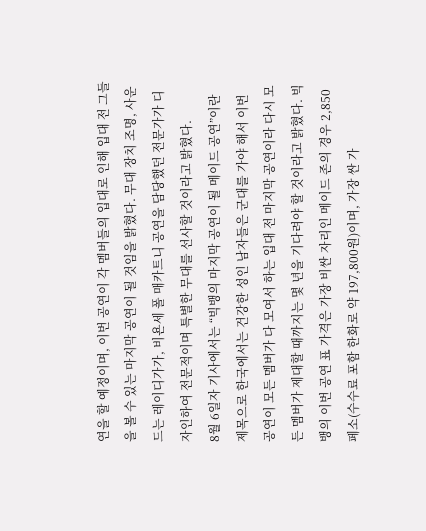연을 할 예정이며, 이번 공연이 각 멤버들의 입대로 인해 입대 전 그들을 볼 수 있는 마지막 공연이 될 것임을 밝혔다. 무대 장치 조명, 사운드는 레이디가가, 비욘세 폴 매카트니 공연을 담당했던 전문가가 디자인하여 전문적이며 특별한 무대를 선사할 것이라고 밝혔다.
8월 6일자 기사에서는 “빅뱅의 마지막 공연이 될 메이드 공연”이란 제목으로 한국에서는 건강한 성인 남자들은 군대를 가야 해서 이번 공연이 모든 멤버가 다 모여서 하는 입대 전 마지막 공연이라 다시 모든 멤버가 제대할 때까지는 몇 년을 기다려야 할 것이라고 밝혔다. 빅뱅의 이번 공연 표 가격은 가장 비싼 자리인 메이드 존의 경우 2,850페소(수수료 포함 한화로 약 197,800원)이며, 가장 싼 가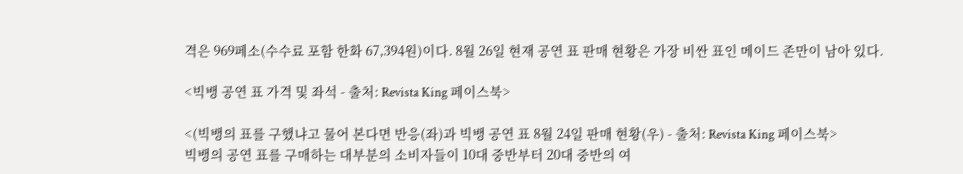격은 969페소(수수료 포함 한화 67,394원)이다. 8월 26일 현재 공연 표 판매 현황은 가장 비싼 표인 메이드 존만이 남아 있다.

<빅뱅 공연 표 가격 및 좌석 - 출처: Revista King 페이스북>

<(빅뱅의 표를 구했냐고 물어 본다면 반응(좌)과 빅뱅 공연 표 8월 24일 판매 현황(우) - 출처: Revista King 페이스북>
빅뱅의 공연 표를 구매하는 대부분의 소비자들이 10대 중반부터 20대 중반의 여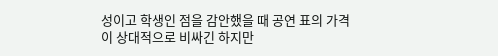성이고 학생인 점을 감안했을 때 공연 표의 가격이 상대적으로 비싸긴 하지만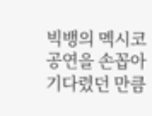빅뱅의 멕시코 공연을 손꼽아 기다렸던 만큼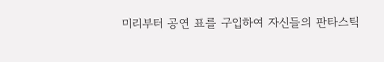미리부터 공연 표를 구입하여 자신들의 판타스틱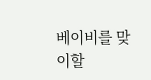베이비를 맞이할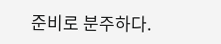준비로 분주하다.